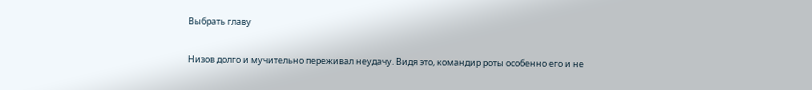Выбрать главу

Низов долго и мучительно переживал неудачу. Видя это, командир роты особенно его и не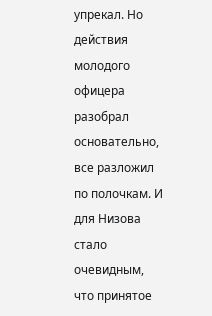упрекал. Но действия молодого офицера разобрал основательно, все разложил по полочкам. И для Низова стало очевидным, что принятое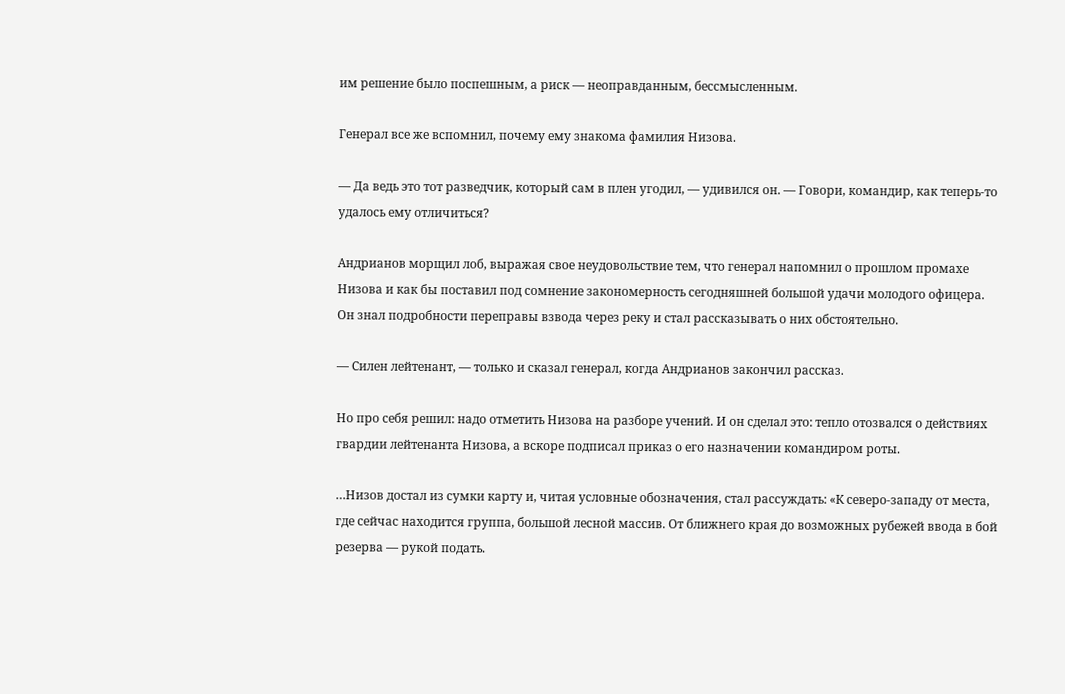им решение было поспешным, а риск — неоправданным, бессмысленным.

Генерал все же вспомнил, почему ему знакома фамилия Низова.

— Да ведь это тот разведчик, который сам в плен угодил, — удивился он. — Говори, командир, как теперь-то удалось ему отличиться?

Андрианов морщил лоб, выражая свое неудовольствие тем, что генерал напомнил о прошлом промахе Низова и как бы поставил под сомнение закономерность сегодняшней большой удачи молодого офицера. Он знал подробности переправы взвода через реку и стал рассказывать о них обстоятельно.

— Силен лейтенант, — только и сказал генерал, когда Андрианов закончил рассказ.

Но про себя решил: надо отметить Низова на разборе учений. И он сделал это: тепло отозвался о действиях гвардии лейтенанта Низова, а вскоре подписал приказ о его назначении командиром роты.

…Низов достал из сумки карту и, читая условные обозначения, стал рассуждать: «К северо-западу от места, где сейчас находится группа, большой лесной массив. От ближнего края до возможных рубежей ввода в бой резерва — рукой подать.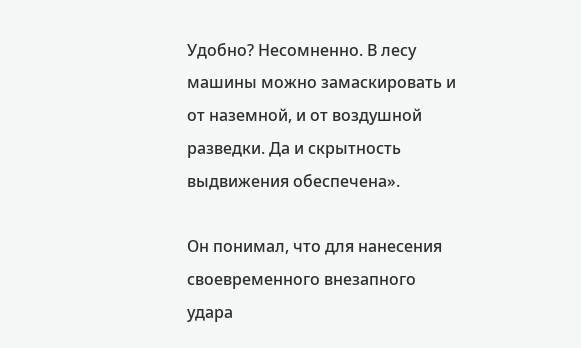Удобно? Несомненно. В лесу машины можно замаскировать и от наземной, и от воздушной разведки. Да и скрытность выдвижения обеспечена».

Он понимал, что для нанесения своевременного внезапного удара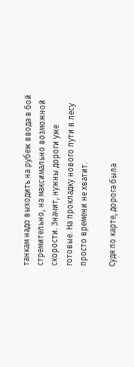танкам надо выходить на рубеж ввода в бой стремительно, на максимально возможной скорости. Значит, нужны дороги уже готовые. На прокладку нового пути в лесу просто времени не хватит.

Судя по карте, дорога была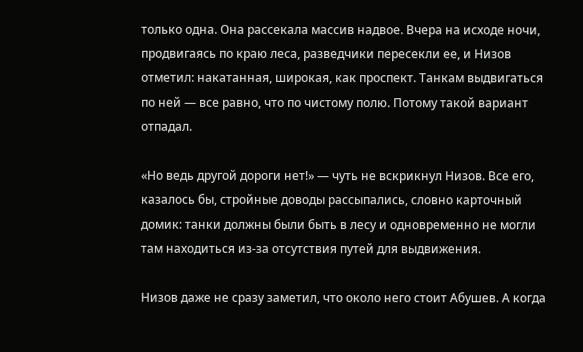только одна. Она рассекала массив надвое. Вчера на исходе ночи, продвигаясь по краю леса, разведчики пересекли ее, и Низов отметил: накатанная, широкая, как проспект. Танкам выдвигаться по ней — все равно, что по чистому полю. Потому такой вариант отпадал.

«Но ведь другой дороги нет!» — чуть не вскрикнул Низов. Все его, казалось бы, стройные доводы рассыпались, словно карточный домик: танки должны были быть в лесу и одновременно не могли там находиться из-за отсутствия путей для выдвижения.

Низов даже не сразу заметил, что около него стоит Абушев. А когда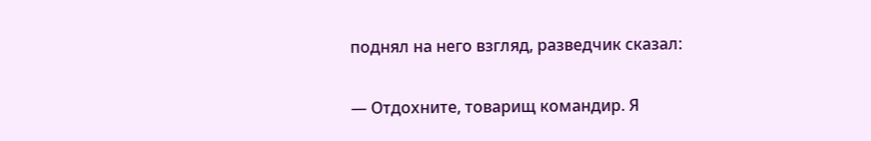поднял на него взгляд, разведчик сказал:

— Отдохните, товарищ командир. Я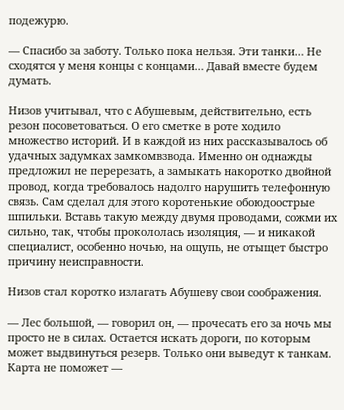подежурю.

— Спасибо за заботу. Только пока нельзя. Эти танки… Не сходятся у меня концы с концами… Давай вместе будем думать.

Низов учитывал, что с Абушевым, действительно, есть резон посоветоваться. О его сметке в роте ходило множество историй. И в каждой из них рассказывалось об удачных задумках замкомвзвода. Именно он однажды предложил не перерезать, а замыкать накоротко двойной провод, когда требовалось надолго нарушить телефонную связь. Сам сделал для этого коротенькие обоюдоострые шпильки. Вставь такую между двумя проводами, сожми их сильно, так, чтобы прокололась изоляция, — и никакой специалист, особенно ночью, на ощупь, не отыщет быстро причину неисправности.

Низов стал коротко излагать Абушеву свои соображения.

— Лес большой, — говорил он, — прочесать его за ночь мы просто не в силах. Остается искать дороги, по которым может выдвинуться резерв. Только они выведут к танкам. Карта не поможет —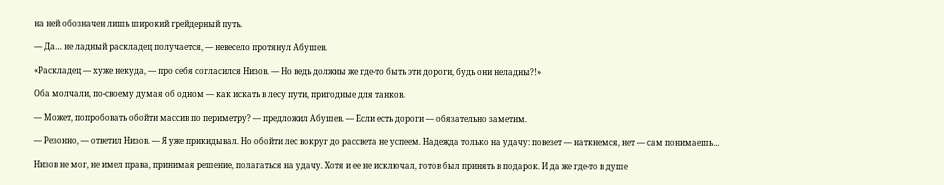на ней обозначен лишь широкий грейдерный путь.

— Да… не ладный раскладец получается, — невесело протянул Абушев.

«Раскладец — хуже некуда, — про себя согласился Низов. — Но ведь должны же где-то быть эти дороги, будь они неладны?!»

Оба молчали, по-своему думая об одном — как искать в лесу пути, пригодные для танков.

— Может, попробовать обойти массив по периметру? — предложил Абушев. — Если есть дороги — обязательно заметим.

— Резонно, — ответил Низов. — Я уже прикидывал. Но обойти лес вокруг до рассвета не успеем. Надежда только на удачу: повезет — наткнемся, нет — сам понимаешь…

Низов не мог, не имел права, принимая решение, полагаться на удачу. Хотя и ее не исключал, готов был принять в подарок. И да же где-то в душе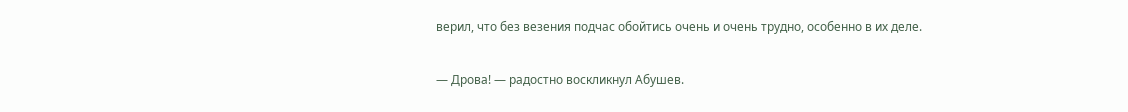верил, что без везения подчас обойтись очень и очень трудно, особенно в их деле.

— Дрова! — радостно воскликнул Абушев.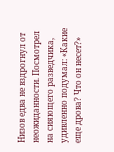Низов едва не вздрогнул от неожиданности. Посмотрел на сияющего разведчика, удивленно подумал: «Какие еще дрова? Что он несет?»